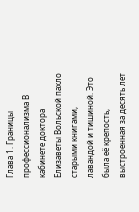Глава 1. Границы профессионализма В кабинете доктора Елизаветы Вольской пахло старыми книгами, лавандой и тишиной. Это была её крепость, выстроенная за десять лет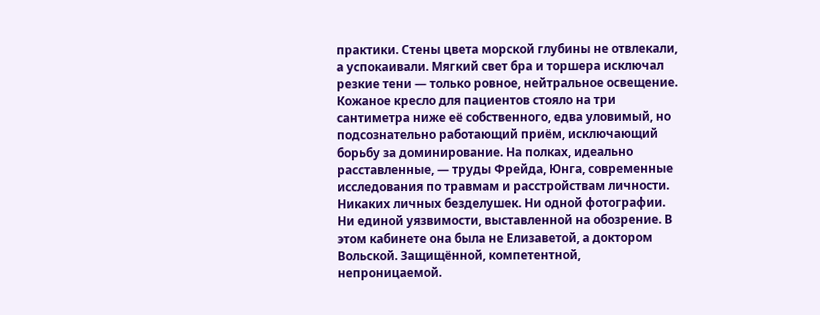практики. Стены цвета морской глубины не отвлекали, а успокаивали. Мягкий свет бра и торшера исключал резкие тени — только ровное, нейтральное освещение. Кожаное кресло для пациентов стояло на три сантиметра ниже её собственного, едва уловимый, но подсознательно работающий приём, исключающий борьбу за доминирование. На полках, идеально расставленные, — труды Фрейда, Юнга, современные исследования по травмам и расстройствам личности. Никаких личных безделушек. Ни одной фотографии. Ни единой уязвимости, выставленной на обозрение. В этом кабинете она была не Елизаветой, а доктором Вольской. Защищённой, компетентной, непроницаемой.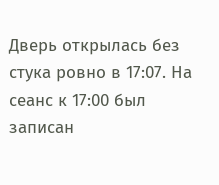Дверь открылась без стука ровно в 17:07. На сеанс к 17:00 был записан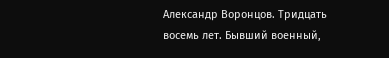Александр Воронцов. Тридцать восемь лет. Бывший военный,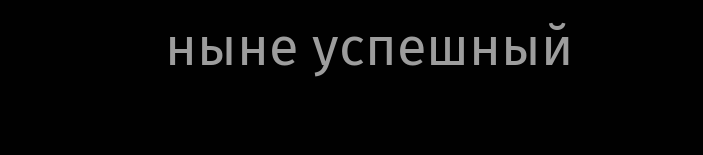ныне успешный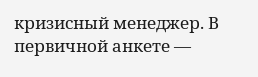кризисный менеджер. В первичной анкете —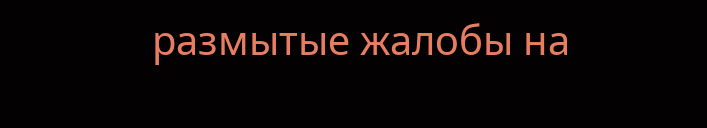размытые жалобы на